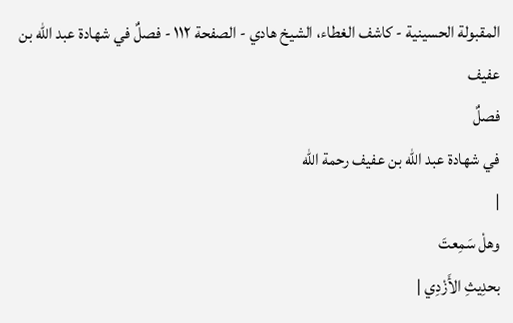المقبولة الحسينية - كاشف الغطاء، الشيخ هادي - الصفحة ١١٢ - فصلٌ في شهادة عبد الله بن عفيف
فصلٌ
في شهادة عبد الله بن عفيف رحمة الله
|
وهلْ سَمِعتَ
بحدِيثِ الأَزْدِي |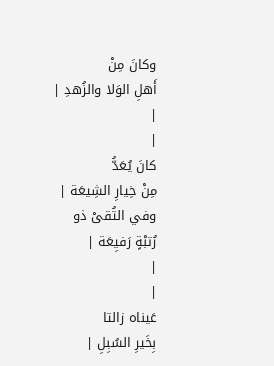وكانَ مِنْ
أَهلِ الوَلا والزُهدِ |
|
|
كانَ يُعَدُّ
مِنْ خِيارِ الشِيعَة |
وفي التُقىْ ذو
رُتبْةٍ رَفيِعَة |
|
|
عَيناه زالتا
بِخَيرِ السُبِلِ |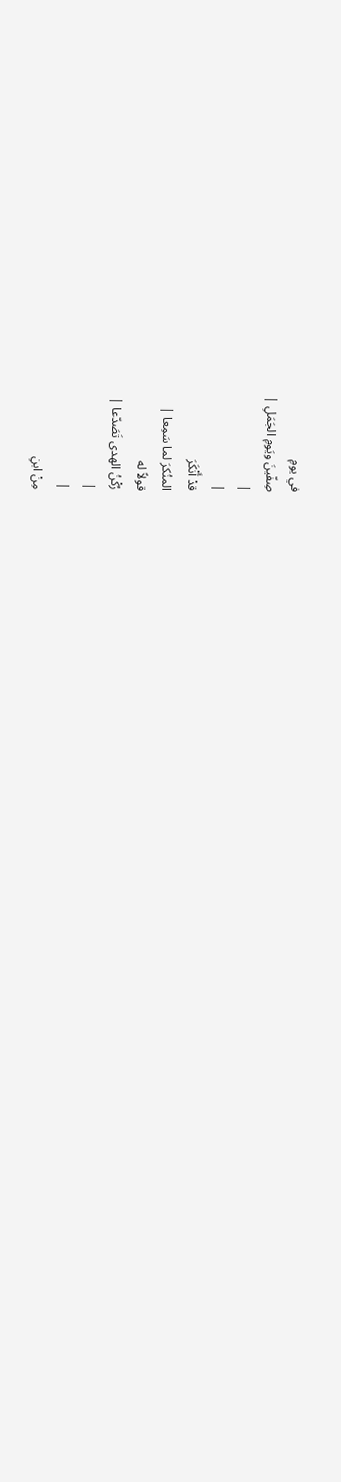في يومِ
صِفّينَ ويَومِ الجَمَلِ |
|
|
قدْ أَنْكَرَ
المنُكرَ لما سَمِعا |
قولاً له
رُكْنُ الهدى تَصَدّعا |
|
|
مِنْ ابنِ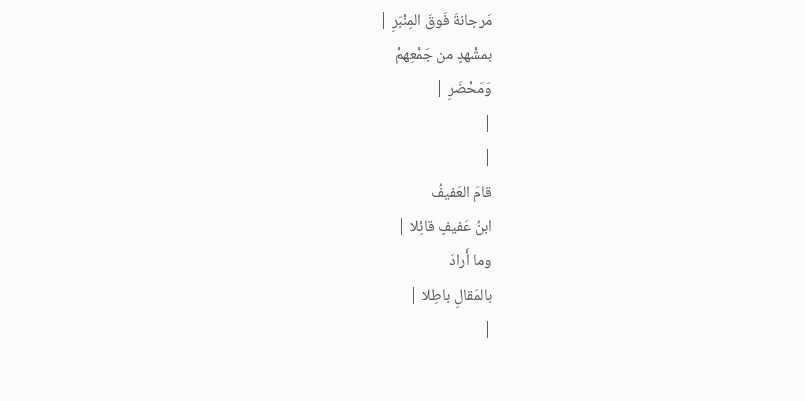مَرجانةَ فَوقَ المِنْبَرِ |
بمشْهدٍ من جَمْعِهمْ
وَمَحْضَرِ |
|
|
قامَ العَفيفُ
ابنُ عَفيفٍ قائِلا |
وما أَرادَ
بالمَقالِ باطِلا |
|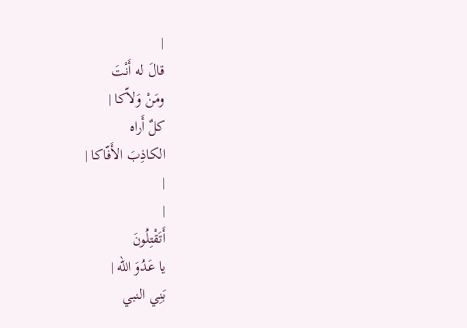|
قالَ له أَنْتَ
ومَنْ وَلاّكا |
كلٌ أَراه
الكاذِبَ الأَفّاكا |
|
|
أَتَقْتِلُونَ
يا عَدُوَ الله |
بَنِي النبي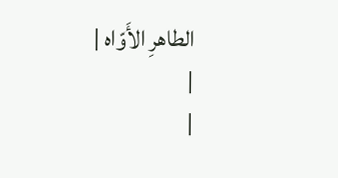الطاهرِ الأَوّاه |
|
|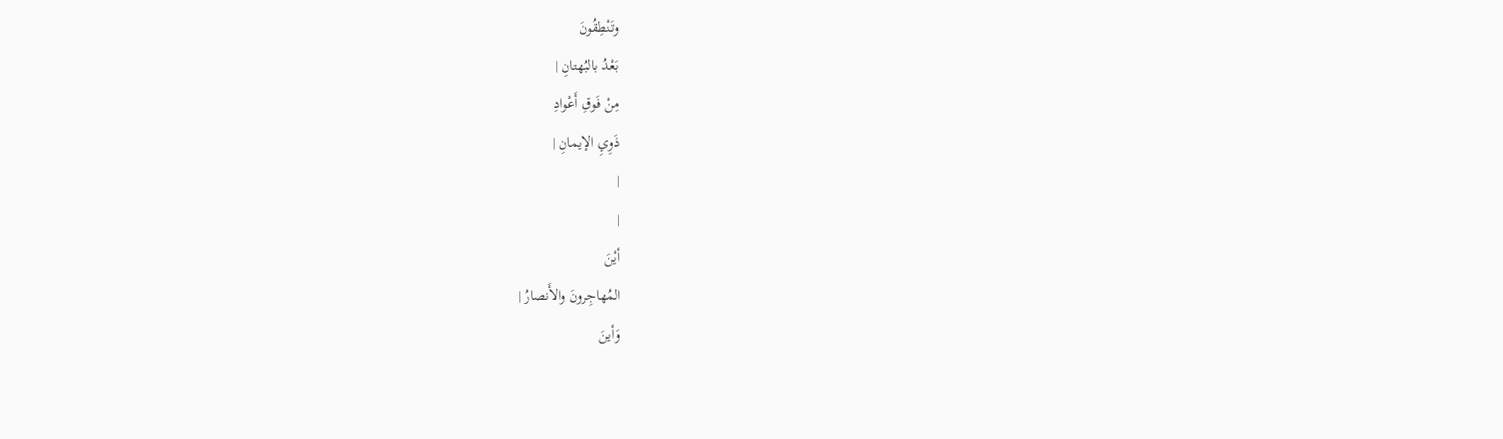وتَنْطِقُونَ
بَعْدُ بالبُهتانِ |
مِنْ فَوقِ أَعْوادِ
ذَوِيِ الإيمانِ |
|
|
أيْنَ
المُهاجِرونَ والأَنصارُ |
وَأينَ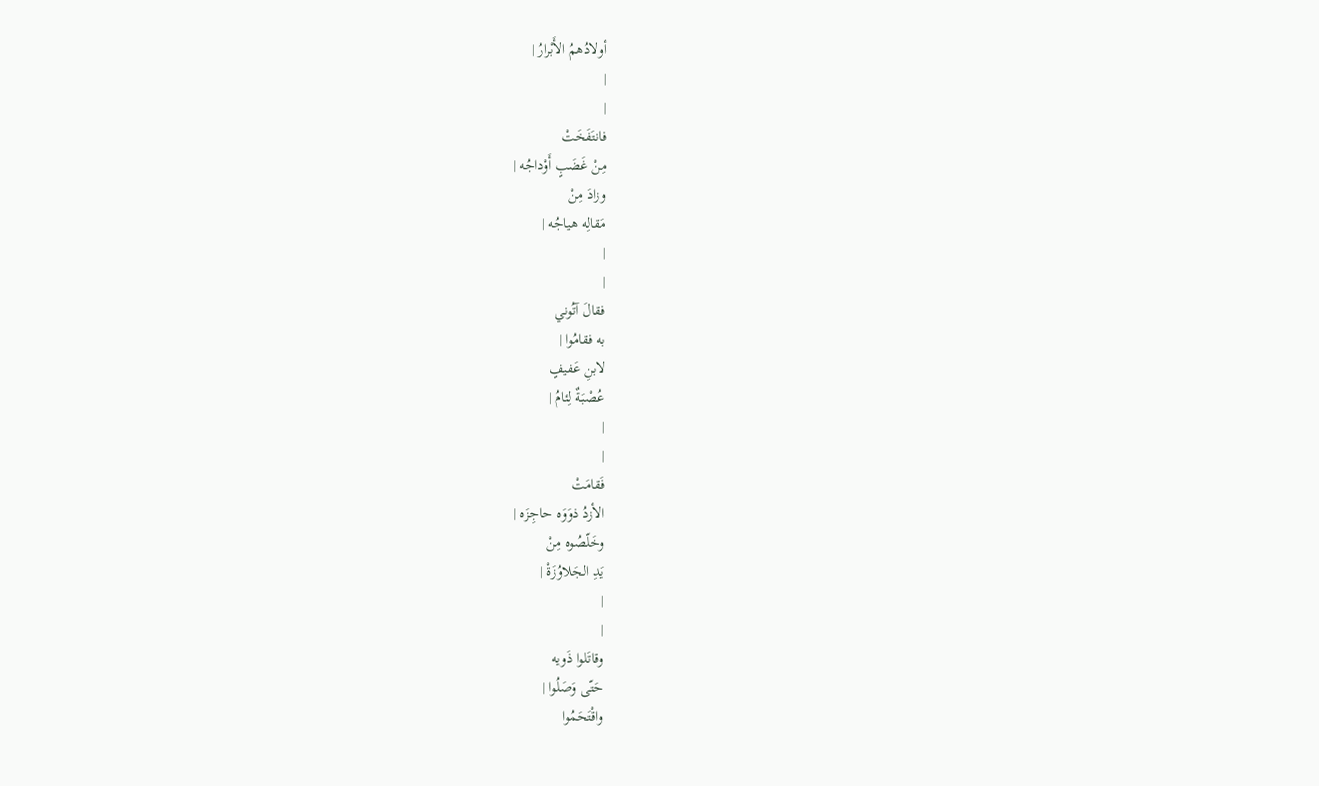أولادُهمُ الأَبْرارُ |
|
|
فانتَفَخَتْ
مِنْ غَضَبٍ أَوْداجُه |
وزادَ مِنْ
مَقالِه هياجُه |
|
|
فقالَ آتُوني
به فقامُوا |
لابنِ عَفيفٍ
عُصْبَةٌ لِئامُ |
|
|
فَقامَتْ
الأزدُ ذوَوَه حاجِزَه |
وخَلّصُوه مِنْ
يَدِ الجَلاوُزَةْ |
|
|
وقاتَلوا ذَويه
حَتّى وَصَلُوا |
واقْتَحَمُوا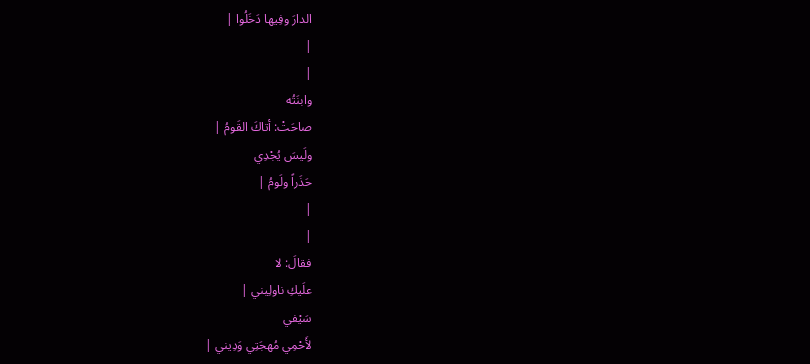الدارَ وفِيها دَخَلُوا |
|
|
وابنَتُه
صاحَتْ: أتاكَ القَومُ |
ولَيسَ يُجْدِي
حَذَراً ولَومُ |
|
|
فقالَ: لا
علَيكِ ناولِيني |
سَيْفي
لأَحْمِي مُهجَتِي وَدِيني |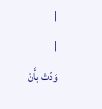|
|
وَدّتْ بأَنْ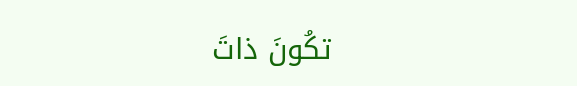تكُونَ ذاتَ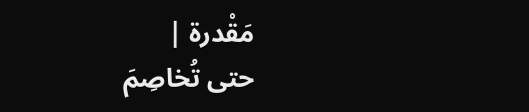مَقْدرة |
حتى تُخاصِمَ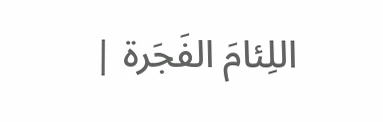اللِئامَ الفَجَرة |